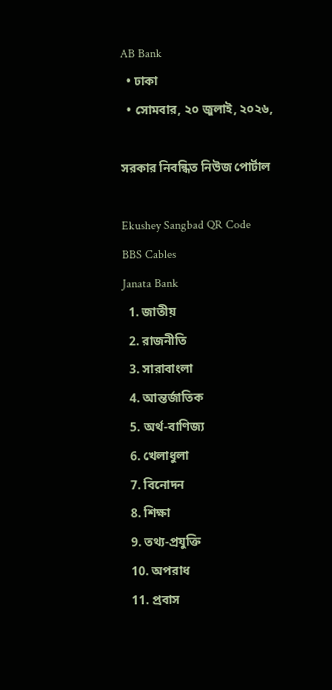AB Bank
  • ঢাকা
  • সোমবার, ২০ জুলাই, ২০২৬,

সরকার নিবন্ধিত নিউজ পোর্টাল

Ekushey Sangbad QR Code
BBS Cables
Janata Bank
  1. জাতীয়
  2. রাজনীতি
  3. সারাবাংলা
  4. আন্তর্জাতিক
  5. অর্থ-বাণিজ্য
  6. খেলাধুলা
  7. বিনোদন
  8. শিক্ষা
  9. তথ্য-প্রযুক্তি
  10. অপরাধ
  11. প্রবাস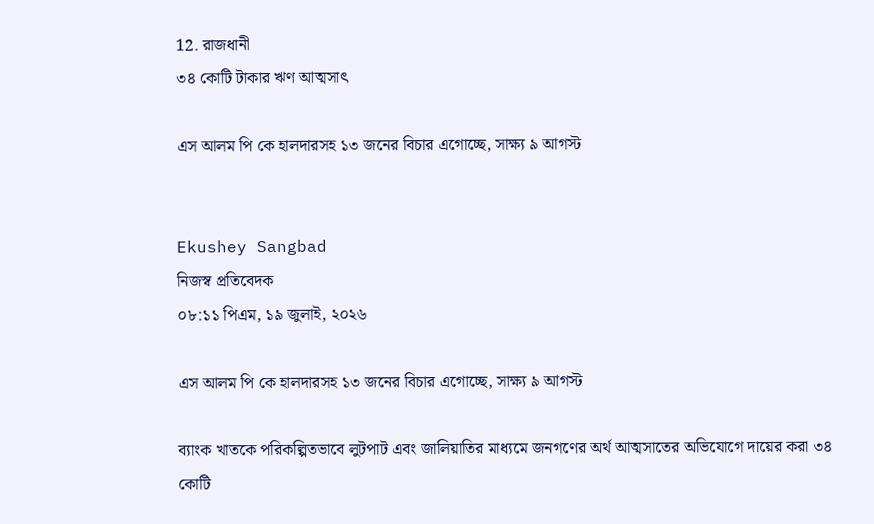12. রাজধানী
৩৪ কোটি টাকার ঋণ আত্মসাৎ

এস আলম পি কে হালদারসহ ১৩ জনের বিচার এগোচ্ছে, সাক্ষ্য ৯ আগস্ট


Ekushey Sangbad
নিজস্ব প্রতিবেদক
০৮:১১ পিএম, ১৯ জুলাই, ২০২৬

এস আলম পি কে হালদারসহ ১৩ জনের বিচার এগোচ্ছে, সাক্ষ্য ৯ আগস্ট

ব্যাংক খাতকে পরিকল্পিতভাবে লুটপাট এবং জালিয়াতির মাধ্যমে জনগণের অর্থ আত্মসাতের অভিযোগে দায়ের করা ৩৪ কোটি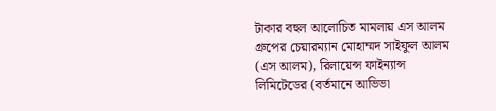টাকার বহুল আলোচিত মামলায় এস আলম গ্রুপের চেয়ারম্যান মোহাম্মদ সাইফুল আলম (এস আলম), রিলায়েন্স ফাইন্যান্স লিমিটেডের (বর্তমানে আভিভা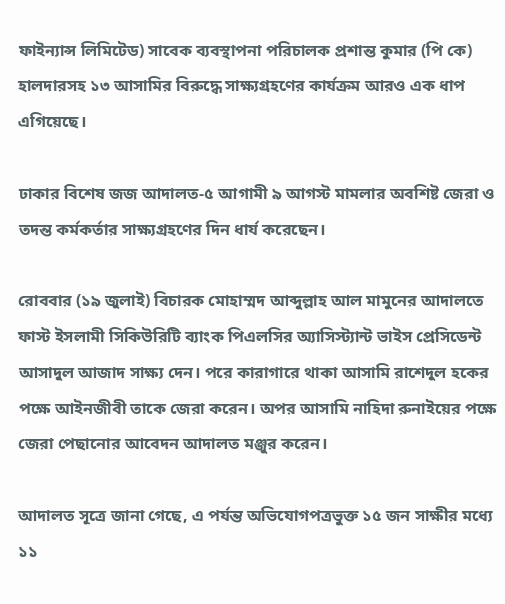ফাইন্যান্স লিমিটেড) সাবেক ব্যবস্থাপনা পরিচালক প্রশান্ত কুমার (পি কে) হালদারসহ ১৩ আসামির বিরুদ্ধে সাক্ষ্যগ্রহণের কার্যক্রম আরও এক ধাপ এগিয়েছে।

ঢাকার বিশেষ জজ আদালত-৫ আগামী ৯ আগস্ট মামলার অবশিষ্ট জেরা ও তদন্ত কর্মকর্তার সাক্ষ্যগ্রহণের দিন ধার্য করেছেন।

রোববার (১৯ জুলাই) বিচারক মোহাম্মদ আব্দুল্লাহ আল মামুনের আদালতে ফাস্ট ইসলামী সিকিউরিটি ব্যাংক পিএলসির অ্যাসিস্ট্যান্ট ভাইস প্রেসিডেন্ট আসাদুল আজাদ সাক্ষ্য দেন। পরে কারাগারে থাকা আসামি রাশেদুল হকের পক্ষে আইনজীবী তাকে জেরা করেন। অপর আসামি নাহিদা রুনাইয়ের পক্ষে জেরা পেছানোর আবেদন আদালত মঞ্জুর করেন।

আদালত সূত্রে জানা গেছে, এ পর্যন্ত অভিযোগপত্রভুক্ত ১৫ জন সাক্ষীর মধ্যে ১১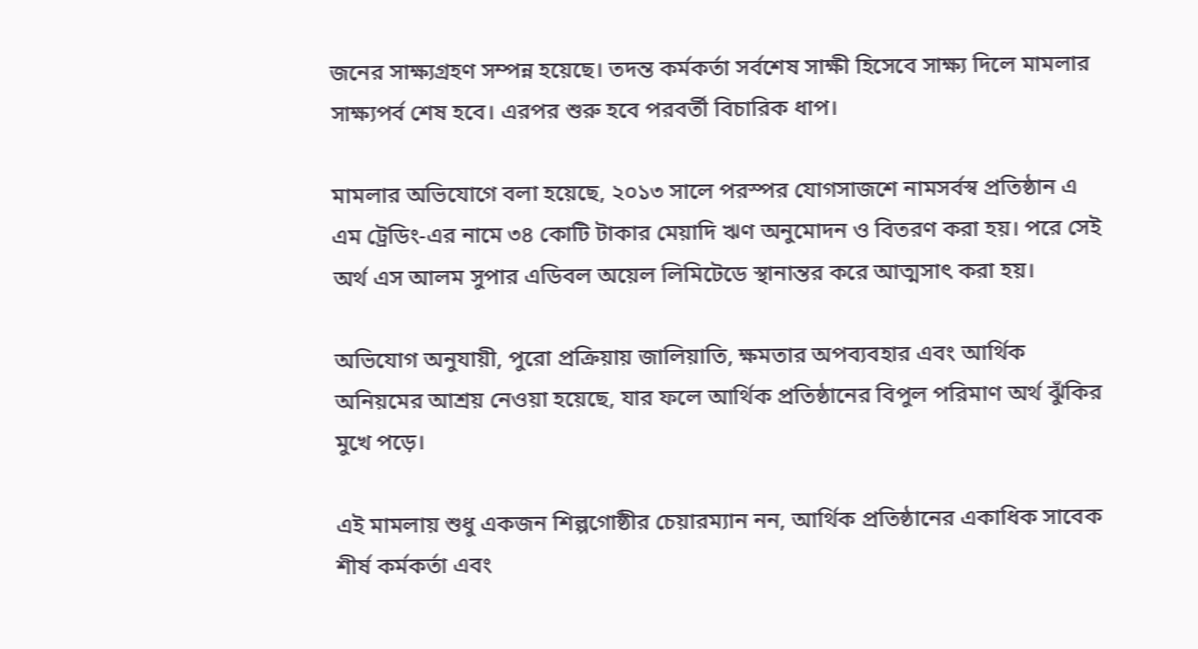জনের সাক্ষ্যগ্রহণ সম্পন্ন হয়েছে। তদন্ত কর্মকর্তা সর্বশেষ সাক্ষী হিসেবে সাক্ষ্য দিলে মামলার সাক্ষ্যপর্ব শেষ হবে। এরপর শুরু হবে পরবর্তী বিচারিক ধাপ।

মামলার অভিযোগে বলা হয়েছে, ২০১৩ সালে পরস্পর যোগসাজশে নামসর্বস্ব প্রতিষ্ঠান এ এম ট্রেডিং-এর নামে ৩৪ কোটি টাকার মেয়াদি ঋণ অনুমোদন ও বিতরণ করা হয়। পরে সেই অর্থ এস আলম সুপার এডিবল অয়েল লিমিটেডে স্থানান্তর করে আত্মসাৎ করা হয়।

অভিযোগ অনুযায়ী, পুরো প্রক্রিয়ায় জালিয়াতি, ক্ষমতার অপব্যবহার এবং আর্থিক অনিয়মের আশ্রয় নেওয়া হয়েছে, যার ফলে আর্থিক প্রতিষ্ঠানের বিপুল পরিমাণ অর্থ ঝুঁকির মুখে পড়ে।

এই মামলায় শুধু একজন শিল্পগোষ্ঠীর চেয়ারম্যান নন, আর্থিক প্রতিষ্ঠানের একাধিক সাবেক শীর্ষ কর্মকর্তা এবং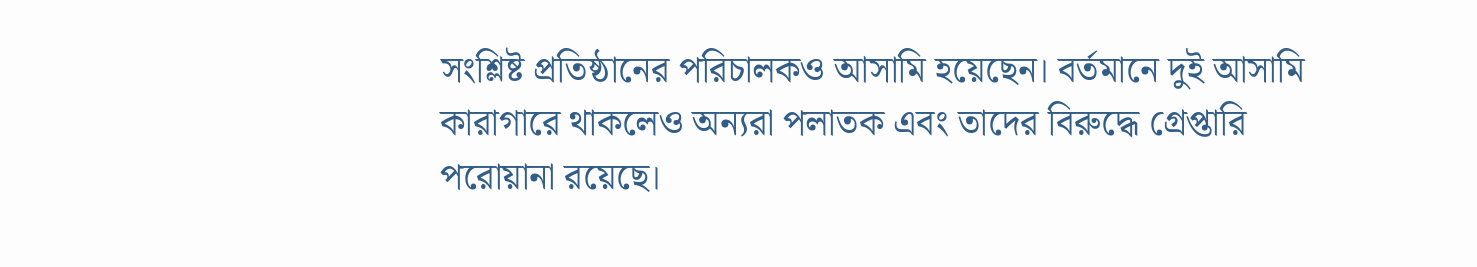সংশ্লিষ্ট প্রতিষ্ঠানের পরিচালকও আসামি হয়েছেন। বর্তমানে দুই আসামি কারাগারে থাকলেও অন্যরা পলাতক এবং তাদের বিরুদ্ধে গ্রেপ্তারি পরোয়ানা রয়েছে।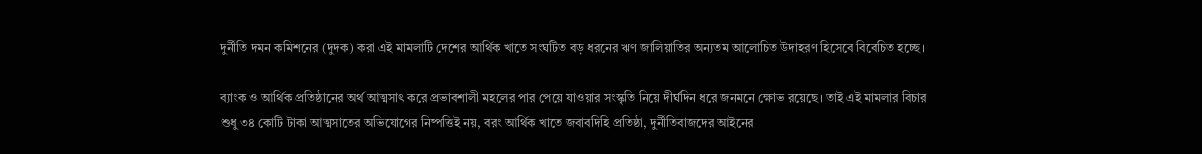দুর্নীতি দমন কমিশনের (দুদক) করা এই মামলাটি দেশের আর্থিক খাতে সংঘটিত বড় ধরনের ঋণ জালিয়াতির অন্যতম আলোচিত উদাহরণ হিসেবে বিবেচিত হচ্ছে।

ব্যাংক ও আর্থিক প্রতিষ্ঠানের অর্থ আত্মসাৎ করে প্রভাবশালী মহলের পার পেয়ে যাওয়ার সংস্কৃতি নিয়ে দীর্ঘদিন ধরে জনমনে ক্ষোভ রয়েছে। তাই এই মামলার বিচার শুধু ৩৪ কোটি টাকা আত্মসাতের অভিযোগের নিষ্পত্তিই নয়, বরং আর্থিক খাতে জবাবদিহি প্রতিষ্ঠা, দুর্নীতিবাজদের আইনের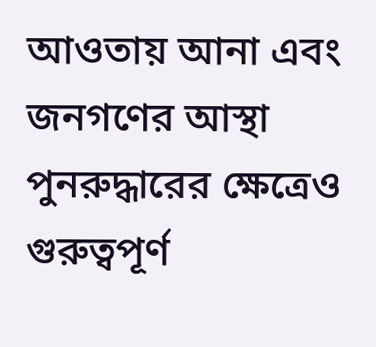আওতায় আনা এবং জনগণের আস্থা পুনরুদ্ধারের ক্ষেত্রেও গুরুত্বপূর্ণ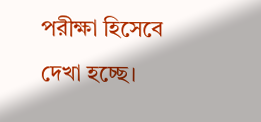পরীক্ষা হিসেবে দেখা হচ্ছে।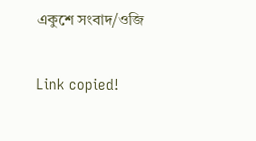একুশে সংবাদ/ওজি

Link copied!